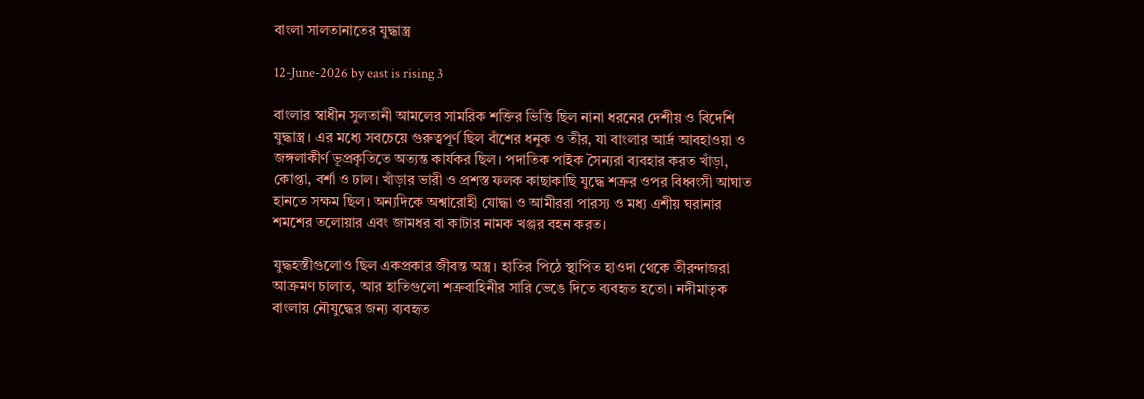বাংলা সালতানাতের যুদ্ধাস্ত্র

12-June-2026 by east is rising 3

বাংলার স্বাধীন সুলতানী আমলের সামরিক শক্তির ভিত্তি ছিল নানা ধরনের দেশীয় ও বিদেশি যুদ্ধাস্ত্র। এর মধ্যে সবচেয়ে গুরুত্বপূর্ণ ছিল বাঁশের ধনুক ও তীর, যা বাংলার আর্দ্র আবহাওয়া ও জঙ্গলাকীর্ণ ভূপ্রকৃতিতে অত্যন্ত কার্যকর ছিল। পদাতিক পাইক সৈন্যরা ব্যবহার করত খাঁড়া, কোপ্তা, বর্শা ও ঢাল। খাঁড়ার ভারী ও প্রশস্ত ফলক কাছাকাছি যুদ্ধে শত্রুর ওপর বিধ্বংসী আঘাত হানতে সক্ষম ছিল। অন্যদিকে অশ্বারোহী যোদ্ধা ও আমীররা পারস্য ও মধ্য এশীয় ঘরানার শমশের তলোয়ার এবং জামধর বা কাটার নামক খঞ্জর বহন করত।

যুদ্ধহস্তীগুলোও ছিল একপ্রকার জীবন্ত অস্ত্র। হাতির পিঠে স্থাপিত হাওদা থেকে তীরন্দাজরা আক্রমণ চালাত, আর হাতিগুলো শত্রুবাহিনীর সারি ভেঙে দিতে ব্যবহৃত হতো। নদীমাতৃক বাংলায় নৌযুদ্ধের জন্য ব্যবহৃত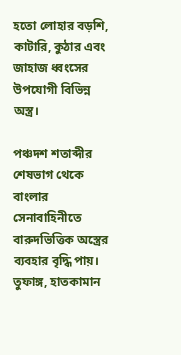হতো লোহার বড়শি, কাটারি, কুঠার এবং জাহাজ ধ্বংসের উপযোগী বিভিন্ন অস্ত্র।

পঞ্চদশ শতাব্দীর শেষভাগ থেকে বাংলার সেনাবাহিনীতে বারুদভিত্তিক অস্ত্রের ব্যবহার বৃদ্ধি পায়। তুফাঙ্গ, হাতকামান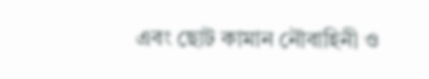এবং ছোট কামান নৌবাহিনী ও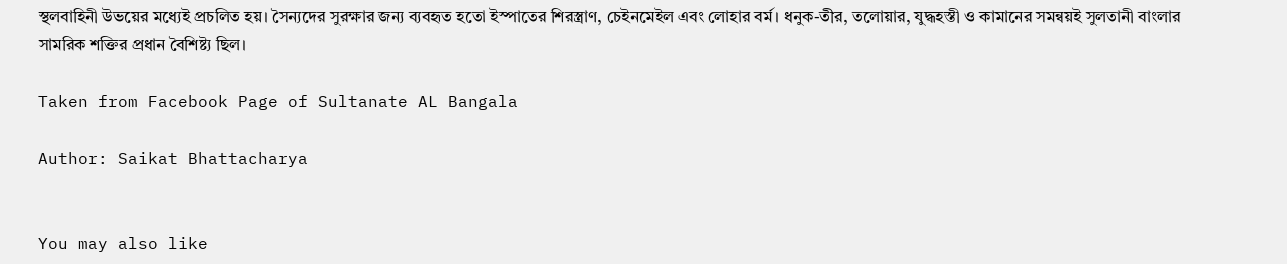স্থলবাহিনী উভয়ের মধ্যেই প্রচলিত হয়। সৈন্যদের সুরক্ষার জন্য ব্যবহৃত হতো ইস্পাতের শিরস্ত্রাণ, চেইনমেইল এবং লোহার বর্ম। ধনুক-তীর, তলোয়ার, যুদ্ধহস্তী ও কামানের সমন্বয়ই সুলতানী বাংলার সামরিক শক্তির প্রধান বৈশিষ্ট্য ছিল।

Taken from Facebook Page of Sultanate AL Bangala

Author: Saikat Bhattacharya


You may also like